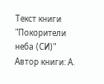Текст книги "Покорители неба (СИ)"
Автор книги: А.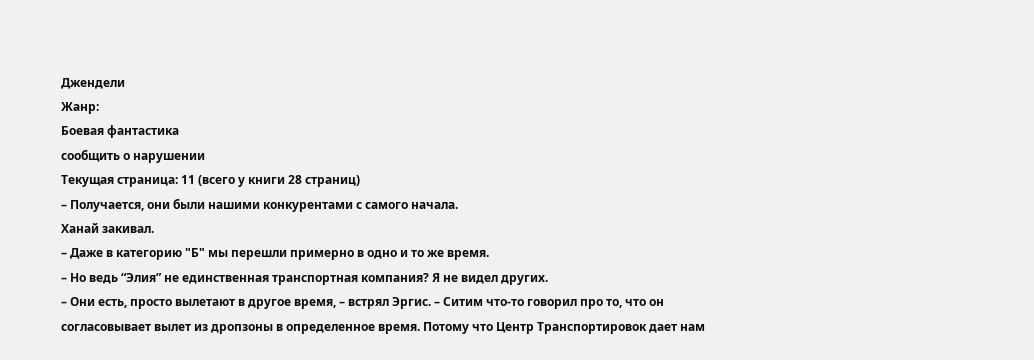Джендели
Жанр:
Боевая фантастика
сообщить о нарушении
Текущая страница: 11 (всего у книги 28 страниц)
– Получается, они были нашими конкурентами с самого начала.
Ханай закивал.
– Даже в категорию "Б" мы перешли примерно в одно и то же время.
– Но ведь “Элия” не единственная транспортная компания? Я не видел других.
– Они есть, просто вылетают в другое время, – встрял Эргис. – Ситим что-то говорил про то, что он согласовывает вылет из дропзоны в определенное время. Потому что Центр Транспортировок дает нам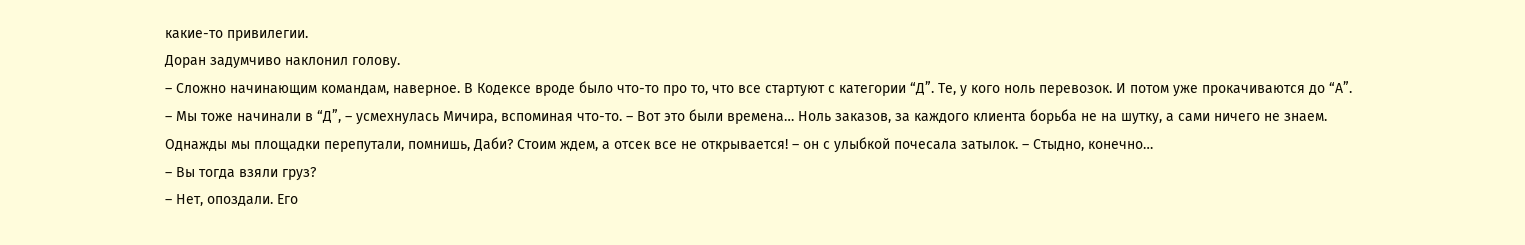какие-то привилегии.
Доран задумчиво наклонил голову.
– Сложно начинающим командам, наверное. В Кодексе вроде было что-то про то, что все стартуют с категории “Д”. Те, у кого ноль перевозок. И потом уже прокачиваются до “А”.
– Мы тоже начинали в “Д”, – усмехнулась Мичира, вспоминая что-то. – Вот это были времена… Ноль заказов, за каждого клиента борьба не на шутку, а сами ничего не знаем. Однажды мы площадки перепутали, помнишь, Даби? Стоим ждем, а отсек все не открывается! – он с улыбкой почесала затылок. – Стыдно, конечно…
– Вы тогда взяли груз?
– Нет, опоздали. Его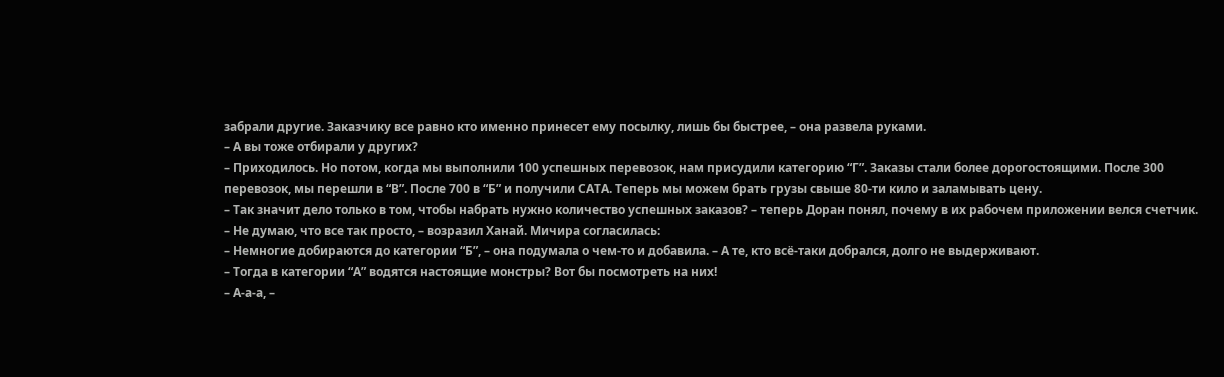забрали другие. Заказчику все равно кто именно принесет ему посылку, лишь бы быстрее, – она развела руками.
– А вы тоже отбирали у других?
– Приходилось. Но потом, когда мы выполнили 100 успешных перевозок, нам присудили категорию “Г”. Заказы стали более дорогостоящими. После 300 перевозок, мы перешли в “В”. После 700 в “Б” и получили САТА. Теперь мы можем брать грузы свыше 80-ти кило и заламывать цену.
– Так значит дело только в том, чтобы набрать нужно количество успешных заказов? – теперь Доран понял, почему в их рабочем приложении велся счетчик.
– Не думаю, что все так просто, – возразил Ханай. Мичира согласилась:
– Немногие добираются до категории “Б”, – она подумала о чем-то и добавила. – А те, кто всё-таки добрался, долго не выдерживают.
– Тогда в категории “А” водятся настоящие монстры? Вот бы посмотреть на них!
– А-а-а, –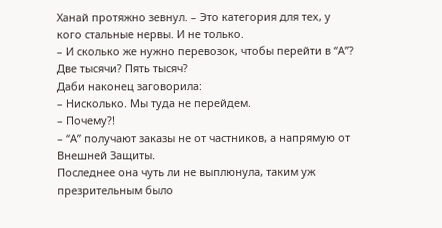Ханай протяжно зевнул. – Это категория для тех, у кого стальные нервы. И не только.
– И сколько же нужно перевозок, чтобы перейти в “А”? Две тысячи? Пять тысяч?
Даби наконец заговорила:
– Нисколько. Мы туда не перейдем.
– Почему?!
– “А” получают заказы не от частников, а напрямую от Внешней Защиты.
Последнее она чуть ли не выплюнула, таким уж презрительным было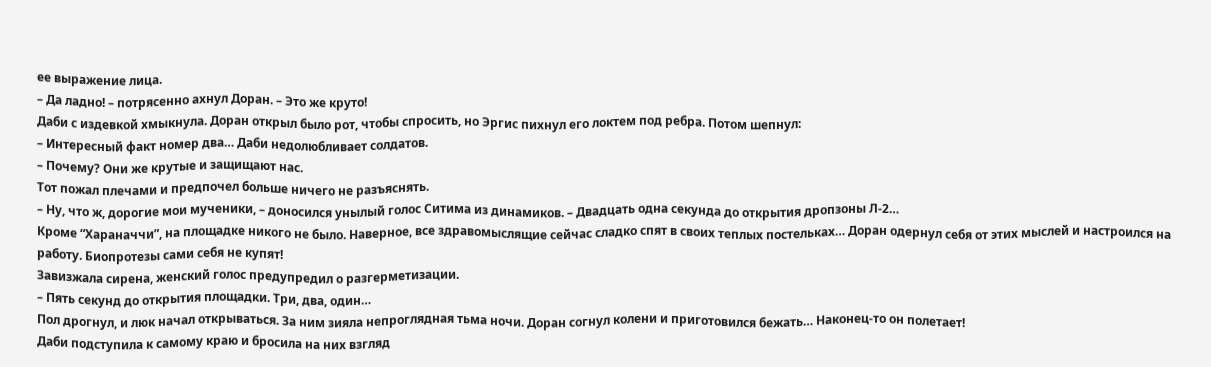ее выражение лица.
– Да ладно! – потрясенно ахнул Доран. – Это же круто!
Даби с издевкой хмыкнула. Доран открыл было рот, чтобы спросить, но Эргис пихнул его локтем под ребра. Потом шепнул:
– Интересный факт номер два… Даби недолюбливает солдатов.
– Почему? Они же крутые и защищают нас.
Тот пожал плечами и предпочел больше ничего не разъяснять.
– Ну, что ж, дорогие мои мученики, – доносился унылый голос Ситима из динамиков. – Двадцать одна секунда до открытия дропзоны Л-2…
Кроме “Хараначчи”, на площадке никого не было. Наверное, все здравомыслящие сейчас сладко спят в своих теплых постельках… Доран одернул себя от этих мыслей и настроился на работу. Биопротезы сами себя не купят!
Завизжала сирена, женский голос предупредил о разгерметизации.
– Пять секунд до открытия площадки. Три, два, один…
Пол дрогнул, и люк начал открываться. За ним зияла непроглядная тьма ночи. Доран согнул колени и приготовился бежать… Наконец-то он полетает!
Даби подступила к самому краю и бросила на них взгляд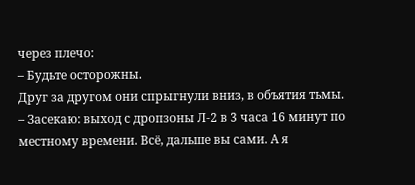через плечо:
– Будьте осторожны.
Друг за другом они спрыгнули вниз, в объятия тьмы.
– Засекаю: выход с дропзоны Л-2 в 3 часа 16 минут по местному времени. Всё, дальше вы сами. А я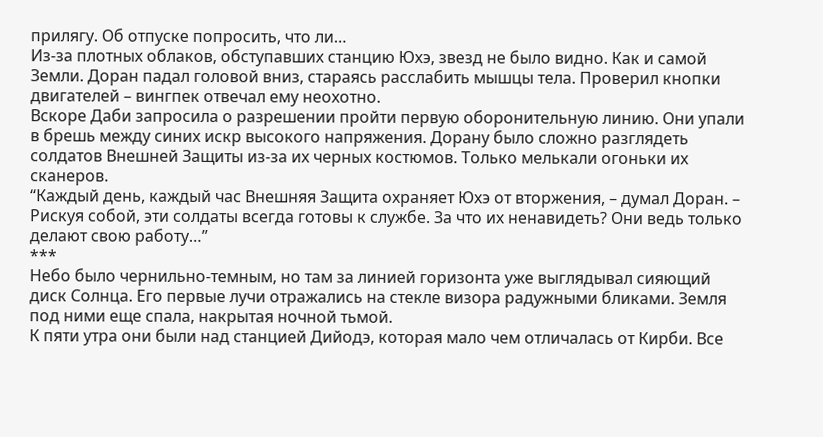прилягу. Об отпуске попросить, что ли…
Из-за плотных облаков, обступавших станцию Юхэ, звезд не было видно. Как и самой Земли. Доран падал головой вниз, стараясь расслабить мышцы тела. Проверил кнопки двигателей – вингпек отвечал ему неохотно.
Вскоре Даби запросила о разрешении пройти первую оборонительную линию. Они упали в брешь между синих искр высокого напряжения. Дорану было сложно разглядеть солдатов Внешней Защиты из-за их черных костюмов. Только мелькали огоньки их сканеров.
“Каждый день, каждый час Внешняя Защита охраняет Юхэ от вторжения, – думал Доран. – Рискуя собой, эти солдаты всегда готовы к службе. За что их ненавидеть? Они ведь только делают свою работу…”
***
Небо было чернильно-темным, но там за линией горизонта уже выглядывал сияющий диск Солнца. Его первые лучи отражались на стекле визора радужными бликами. Земля под ними еще спала, накрытая ночной тьмой.
К пяти утра они были над станцией Дийодэ, которая мало чем отличалась от Кирби. Все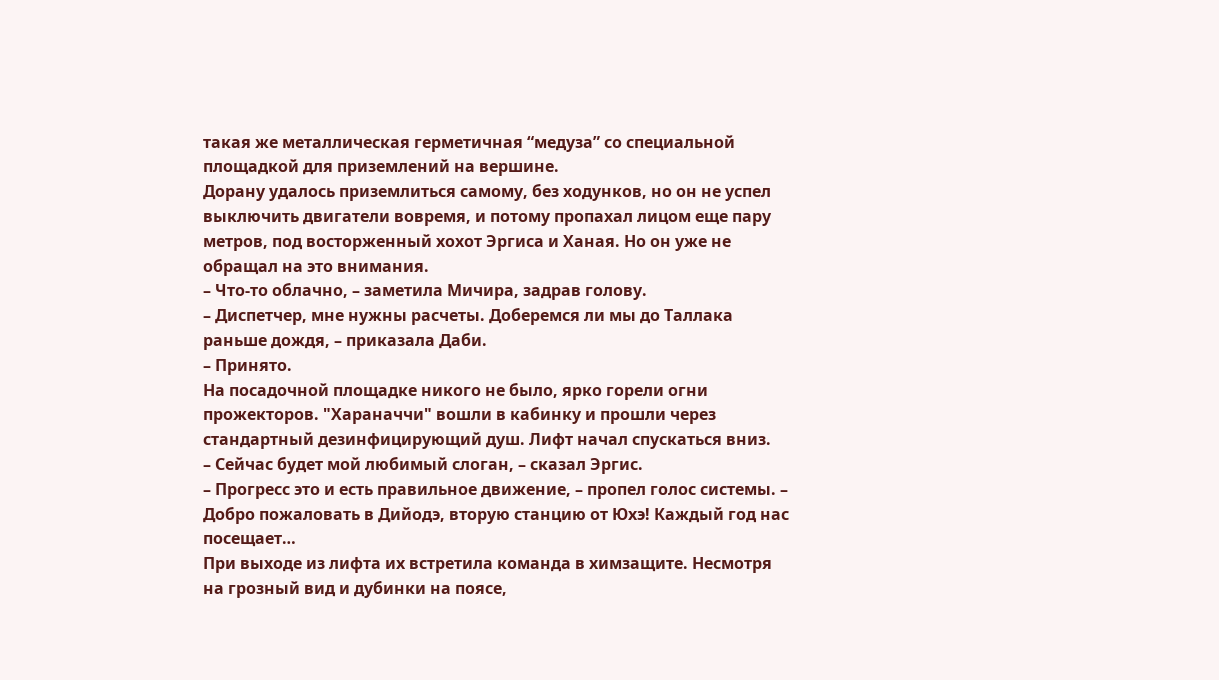такая же металлическая герметичная “медуза” со специальной площадкой для приземлений на вершине.
Дорану удалось приземлиться самому, без ходунков, но он не успел выключить двигатели вовремя, и потому пропахал лицом еще пару метров, под восторженный хохот Эргиса и Ханая. Но он уже не обращал на это внимания.
– Что-то облачно, – заметила Мичира, задрав голову.
– Диспетчер, мне нужны расчеты. Доберемся ли мы до Таллака раньше дождя, – приказала Даби.
– Принято.
На посадочной площадке никого не было, ярко горели огни прожекторов. "Хараначчи" вошли в кабинку и прошли через стандартный дезинфицирующий душ. Лифт начал спускаться вниз.
– Сейчас будет мой любимый слоган, – сказал Эргис.
– Прогресс это и есть правильное движение, – пропел голос системы. – Добро пожаловать в Дийодэ, вторую станцию от Юхэ! Каждый год нас посещает…
При выходе из лифта их встретила команда в химзащите. Несмотря на грозный вид и дубинки на поясе,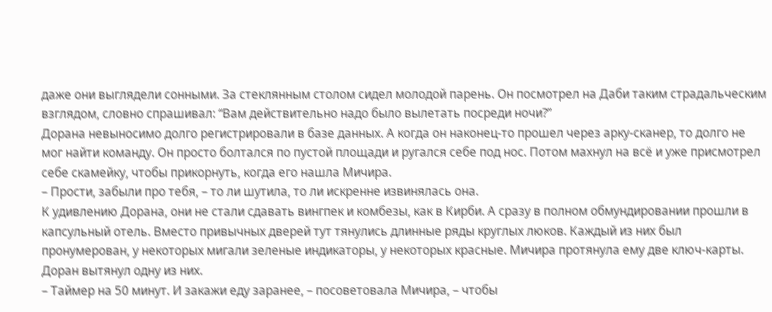даже они выглядели сонными. За стеклянным столом сидел молодой парень. Он посмотрел на Даби таким страдальческим взглядом, словно спрашивал: “Вам действительно надо было вылетать посреди ночи?”
Дорана невыносимо долго регистрировали в базе данных. А когда он наконец-то прошел через арку-сканер, то долго не мог найти команду. Он просто болтался по пустой площади и ругался себе под нос. Потом махнул на всё и уже присмотрел себе скамейку, чтобы прикорнуть, когда его нашла Мичира.
– Прости, забыли про тебя, – то ли шутила, то ли искренне извинялась она.
К удивлению Дорана, они не стали сдавать вингпек и комбезы, как в Кирби. А сразу в полном обмундировании прошли в капсульный отель. Вместо привычных дверей тут тянулись длинные ряды круглых люков. Каждый из них был пронумерован, у некоторых мигали зеленые индикаторы, у некоторых красные. Мичира протянула ему две ключ-карты. Доран вытянул одну из них.
– Таймер на 50 минут. И закажи еду заранее, – посоветовала Мичира, – чтобы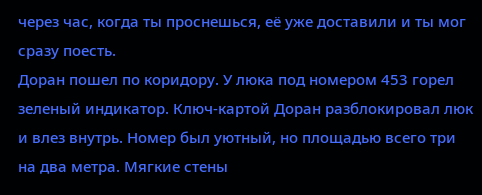через час, когда ты проснешься, её уже доставили и ты мог сразу поесть.
Доран пошел по коридору. У люка под номером 453 горел зеленый индикатор. Ключ-картой Доран разблокировал люк и влез внутрь. Номер был уютный, но площадью всего три на два метра. Мягкие стены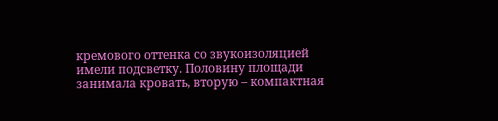кремового оттенка со звукоизоляцией имели подсветку. Половину площади занимала кровать, вторую – компактная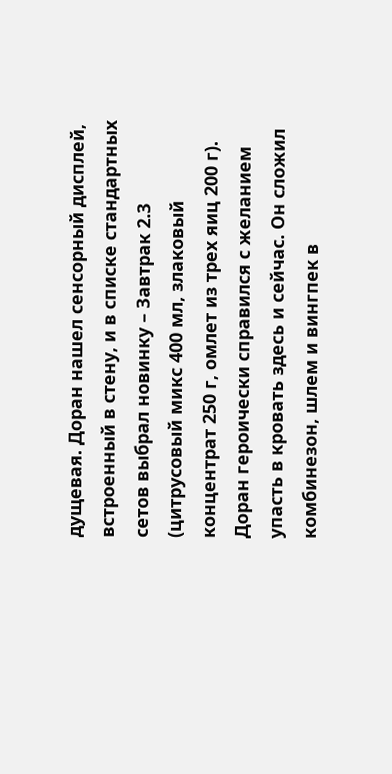дущевая. Доран нашел сенсорный дисплей, встроенный в стену, и в списке стандартных сетов выбрал новинку – Завтрак 2.3 (цитрусовый микс 400 мл, злаковый концентрат 250 г, омлет из трех яиц 200 г).
Доран героически справился с желанием упасть в кровать здесь и сейчас. Он сложил комбинезон, шлем и вингпек в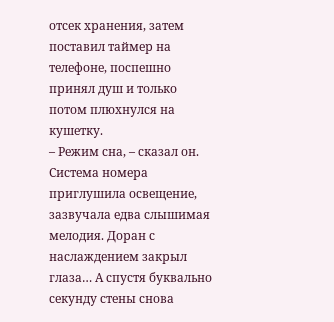отсек хранения, затем поставил таймер на телефоне, поспешно принял душ и только потом плюхнулся на кушетку.
– Режим сна, – сказал он.
Система номера приглушила освещение, зазвучала едва слышимая мелодия. Доран с наслаждением закрыл глаза… А спустя буквально секунду стены снова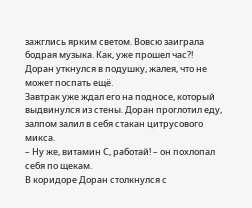зажглись ярким светом. Вовсю заиграла бодрая музыка. Как, уже прошел час?!
Доран уткнулся в подушку, жалея, что не может поспать ещё.
Завтрак уже ждал его на подносе, который выдвинулся из стены. Доран проглотил еду, залпом залил в себя стакан цитрусового микса.
– Ну же, витамин С, работай! – он похлопал себя по щекам.
В коридоре Доран столкнулся с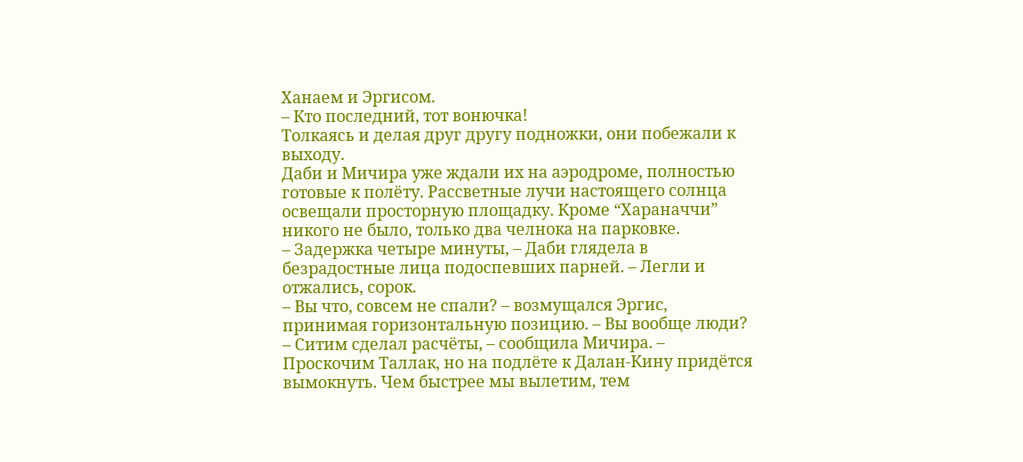Ханаем и Эргисом.
– Кто последний, тот вонючка!
Толкаясь и делая друг другу подножки, они побежали к выходу.
Даби и Мичира уже ждали их на аэродроме, полностью готовые к полёту. Рассветные лучи настоящего солнца освещали просторную площадку. Кроме “Хараначчи” никого не было, только два челнока на парковке.
– Задержка четыре минуты, – Даби глядела в безрадостные лица подоспевших парней. – Легли и отжались, сорок.
– Вы что, совсем не спали? – возмущался Эргис, принимая горизонтальную позицию. – Вы вообще люди?
– Ситим сделал расчёты, – сообщила Мичира. – Проскочим Таллак, но на подлёте к Далан-Кину придётся вымокнуть. Чем быстрее мы вылетим, тем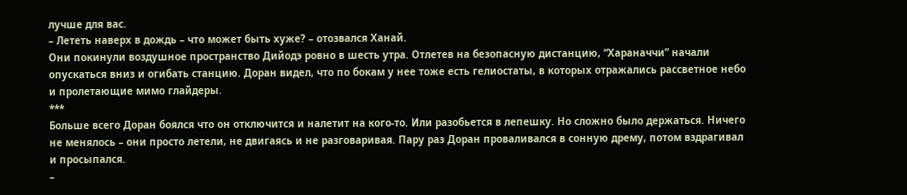лучше для вас.
– Лететь наверх в дождь – что может быть хуже? – отозвался Ханай.
Они покинули воздушное пространство Дийодэ ровно в шесть утра. Отлетев на безопасную дистанцию, “Хараначчи” начали опускаться вниз и огибать станцию. Доран видел, что по бокам у нее тоже есть гелиостаты, в которых отражались рассветное небо и пролетающие мимо глайдеры.
***
Больше всего Доран боялся что он отключится и налетит на кого-то. Или разобьется в лепешку. Но сложно было держаться. Ничего не менялось – они просто летели, не двигаясь и не разговаривая. Пару раз Доран проваливался в сонную дрему, потом вздрагивал и просыпался.
–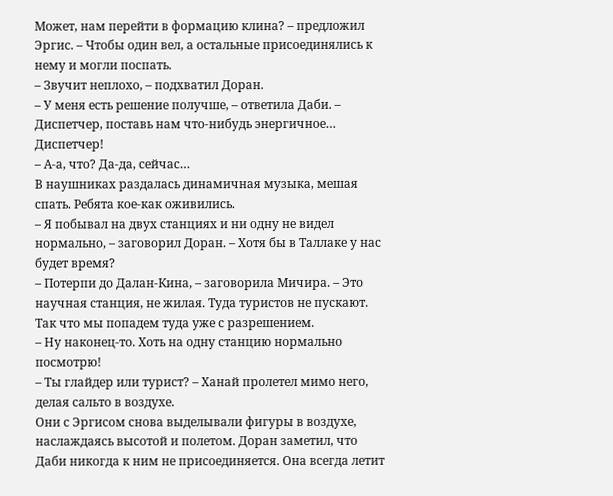Может, нам перейти в формацию клина? – предложил Эргис. – Чтобы один вел, а остальные присоединялись к нему и могли поспать.
– Звучит неплохо, – подхватил Доран.
– У меня есть решение получше, – ответила Даби. – Диспетчер, поставь нам что-нибудь энергичное… Диспетчер!
– А-а, что? Да-да, сейчас…
В наушниках раздалась динамичная музыка, мешая спать. Ребята кое-как оживились.
– Я побывал на двух станциях и ни одну не видел нормально, – заговорил Доран. – Хотя бы в Таллаке у нас будет время?
– Потерпи до Далан-Кина, – заговорила Мичира. – Это научная станция, не жилая. Туда туристов не пускают. Так что мы попадем туда уже с разрешением.
– Ну наконец-то. Хоть на одну станцию нормально посмотрю!
– Ты глайдер или турист? – Ханай пролетел мимо него, делая сальто в воздухе.
Они с Эргисом снова выделывали фигуры в воздухе, наслаждаясь высотой и полетом. Доран заметил, что Даби никогда к ним не присоединяется. Она всегда летит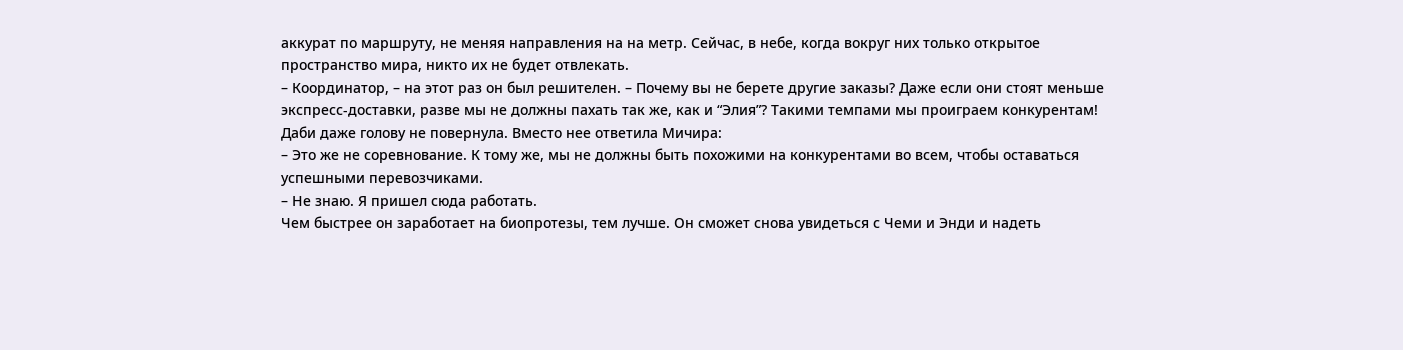аккурат по маршруту, не меняя направления на на метр. Сейчас, в небе, когда вокруг них только открытое пространство мира, никто их не будет отвлекать.
– Координатор, – на этот раз он был решителен. – Почему вы не берете другие заказы? Даже если они стоят меньше экспресс-доставки, разве мы не должны пахать так же, как и “Элия”? Такими темпами мы проиграем конкурентам!
Даби даже голову не повернула. Вместо нее ответила Мичира:
– Это же не соревнование. К тому же, мы не должны быть похожими на конкурентами во всем, чтобы оставаться успешными перевозчиками.
– Не знаю. Я пришел сюда работать.
Чем быстрее он заработает на биопротезы, тем лучше. Он сможет снова увидеться с Чеми и Энди и надеть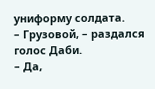униформу солдата.
– Грузовой, – раздался голос Даби.
– Да,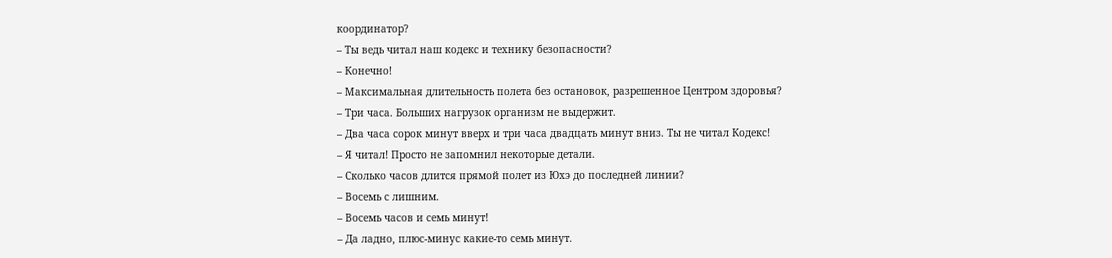координатор?
– Ты ведь читал наш кодекс и технику безопасности?
– Конечно!
– Максимальная длительность полета без остановок, разрешенное Центром здоровья?
– Три часа. Больших нагрузок организм не выдержит.
– Два часа сорок минут вверх и три часа двадцать минут вниз. Ты не читал Кодекс!
– Я читал! Просто не запомнил некоторые детали.
– Сколько часов длится прямой полет из Юхэ до последней линии?
– Восемь с лишним.
– Восемь часов и семь минут!
– Да ладно, плюс-минус какие-то семь минут.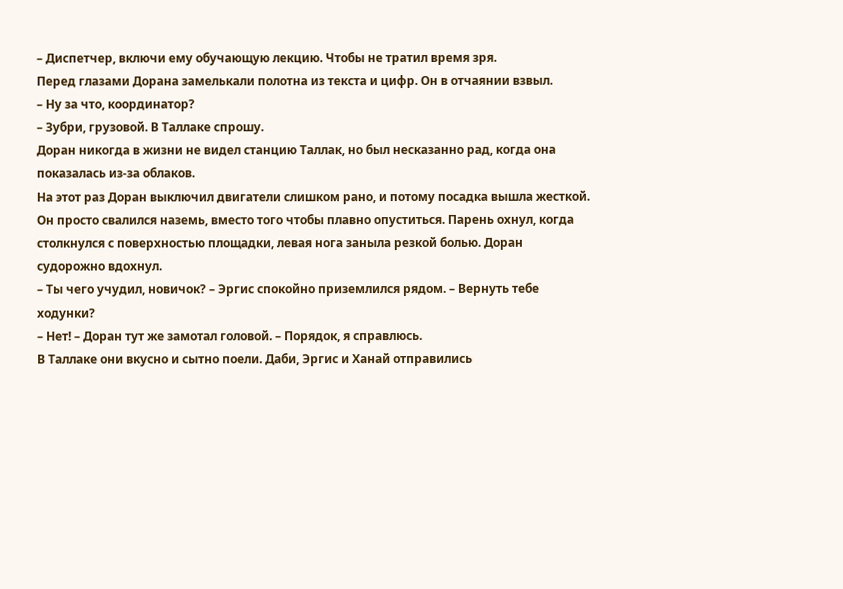– Диспетчер, включи ему обучающую лекцию. Чтобы не тратил время зря.
Перед глазами Дорана замелькали полотна из текста и цифр. Он в отчаянии взвыл.
– Ну за что, координатор?
– Зубри, грузовой. В Таллаке спрошу.
Доран никогда в жизни не видел станцию Таллак, но был несказанно рад, когда она показалась из-за облаков.
На этот раз Доран выключил двигатели слишком рано, и потому посадка вышла жесткой. Он просто свалился наземь, вместо того чтобы плавно опуститься. Парень охнул, когда столкнулся с поверхностью площадки, левая нога заныла резкой болью. Доран судорожно вдохнул.
– Ты чего учудил, новичок? – Эргис спокойно приземлился рядом. – Вернуть тебе ходунки?
– Нет! – Доран тут же замотал головой. – Порядок, я справлюсь.
В Таллаке они вкусно и сытно поели. Даби, Эргис и Ханай отправились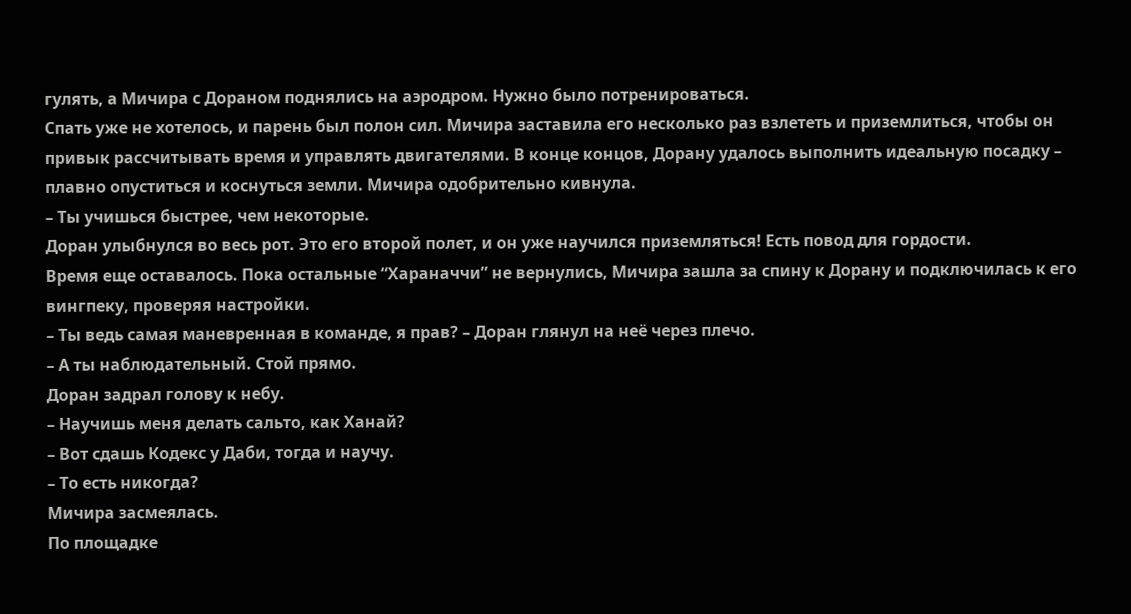гулять, а Мичира с Дораном поднялись на аэродром. Нужно было потренироваться.
Спать уже не хотелось, и парень был полон сил. Мичира заставила его несколько раз взлететь и приземлиться, чтобы он привык рассчитывать время и управлять двигателями. В конце концов, Дорану удалось выполнить идеальную посадку – плавно опуститься и коснуться земли. Мичира одобрительно кивнула.
– Ты учишься быстрее, чем некоторые.
Доран улыбнулся во весь рот. Это его второй полет, и он уже научился приземляться! Есть повод для гордости.
Время еще оставалось. Пока остальные “Хараначчи” не вернулись, Мичира зашла за спину к Дорану и подключилась к его вингпеку, проверяя настройки.
– Ты ведь самая маневренная в команде, я прав? – Доран глянул на неё через плечо.
– А ты наблюдательный. Стой прямо.
Доран задрал голову к небу.
– Научишь меня делать сальто, как Ханай?
– Вот сдашь Кодекс у Даби, тогда и научу.
– То есть никогда?
Мичира засмеялась.
По площадке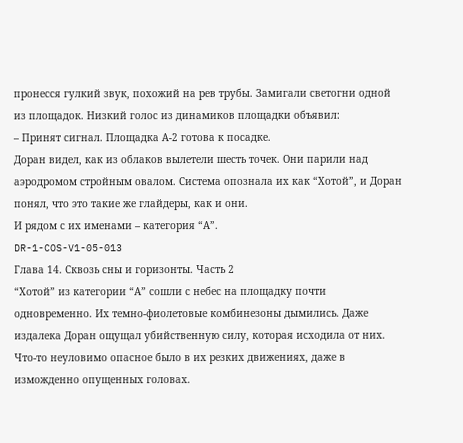пронесся гулкий звук, похожий на рев трубы. Замигали светогни одной из площадок. Низкий голос из динамиков площадки объявил:
– Принят сигнал. Площадка А-2 готова к посадке.
Доран видел, как из облаков вылетели шесть точек. Они парили над аэродромом стройным овалом. Система опознала их как “Хотой”, и Доран понял, что это такие же глайдеры, как и они.
И рядом с их именами – категория “А”.
DR-1-COS-V1-05-013
Глава 14. Сквозь сны и горизонты. Часть 2
“Хотой” из категории “А” сошли с небес на площадку почти одновременно. Их темно-фиолетовые комбинезоны дымились. Даже издалека Доран ощущал убийственную силу, которая исходила от них. Что-то неуловимо опасное было в их резких движениях, даже в изможденно опущенных головах.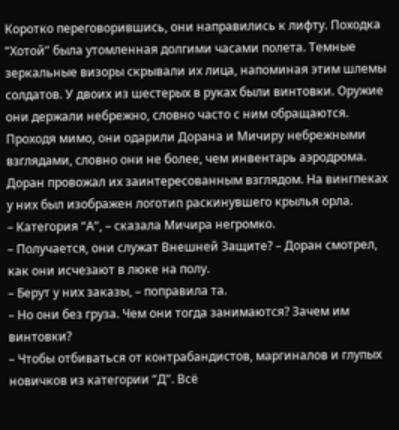Коротко переговорившись, они направились к лифту. Походка “Хотой” была утомленная долгими часами полета. Темные зеркальные визоры скрывали их лица, напоминая этим шлемы солдатов. У двоих из шестерых в руках были винтовки. Оружие они держали небрежно, словно часто с ним обращаются.
Проходя мимо, они одарили Дорана и Мичиру небрежными взглядами, словно они не более, чем инвентарь аэродрома.
Доран провожал их заинтересованным взглядом. На вингпеках у них был изображен логотип раскинувшего крылья орла.
– Категория “А”, – сказала Мичира негромко.
– Получается, они служат Внешней Защите? – Доран смотрел, как они исчезают в люке на полу.
– Берут у них заказы, – поправила та.
– Но они без груза. Чем они тогда занимаются? Зачем им винтовки?
– Чтобы отбиваться от контрабандистов, маргиналов и глупых новичков из категории “Д”. Всё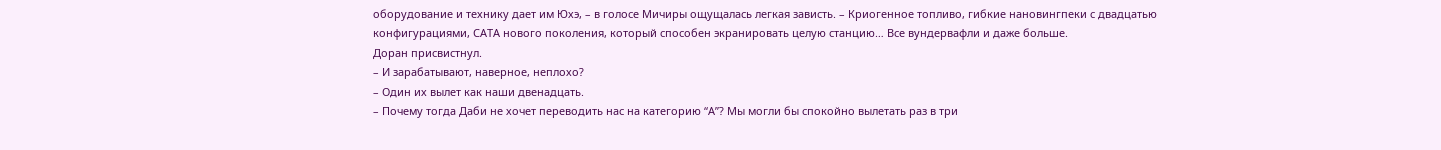оборудование и технику дает им Юхэ, – в голосе Мичиры ощущалась легкая зависть. – Криогенное топливо, гибкие нановингпеки с двадцатью конфигурациями, САТА нового поколения, который способен экранировать целую станцию… Все вундервафли и даже больше.
Доран присвистнул.
– И зарабатывают, наверное, неплохо?
– Один их вылет как наши двенадцать.
– Почему тогда Даби не хочет переводить нас на категорию “А”? Мы могли бы спокойно вылетать раз в три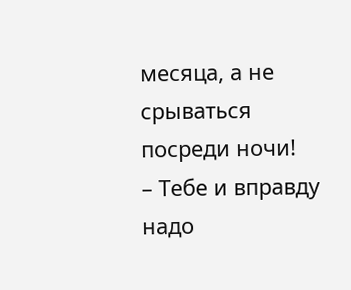месяца, а не срываться посреди ночи!
– Тебе и вправду надо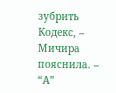зубрить Кодекс, – Мичира пояснила. – “А”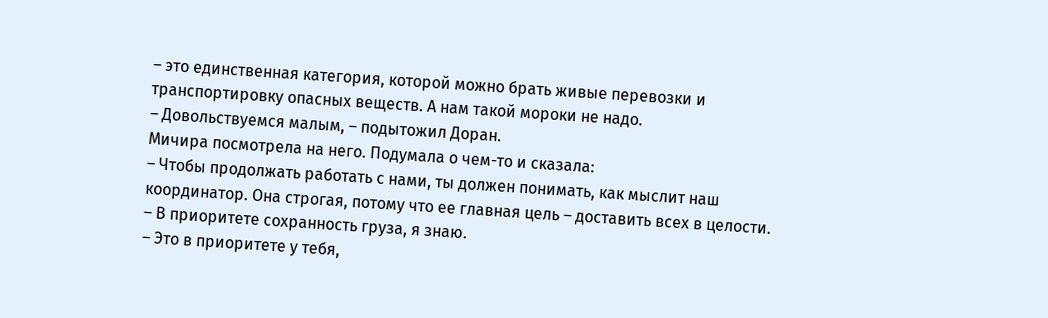– это единственная категория, которой можно брать живые перевозки и транспортировку опасных веществ. А нам такой мороки не надо.
– Довольствуемся малым, – подытожил Доран.
Мичира посмотрела на него. Подумала о чем-то и сказала:
– Чтобы продолжать работать с нами, ты должен понимать, как мыслит наш координатор. Она строгая, потому что ее главная цель – доставить всех в целости.
– В приоритете сохранность груза, я знаю.
– Это в приоритете у тебя,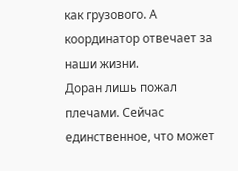как грузового. А координатор отвечает за наши жизни.
Доран лишь пожал плечами. Сейчас единственное, что может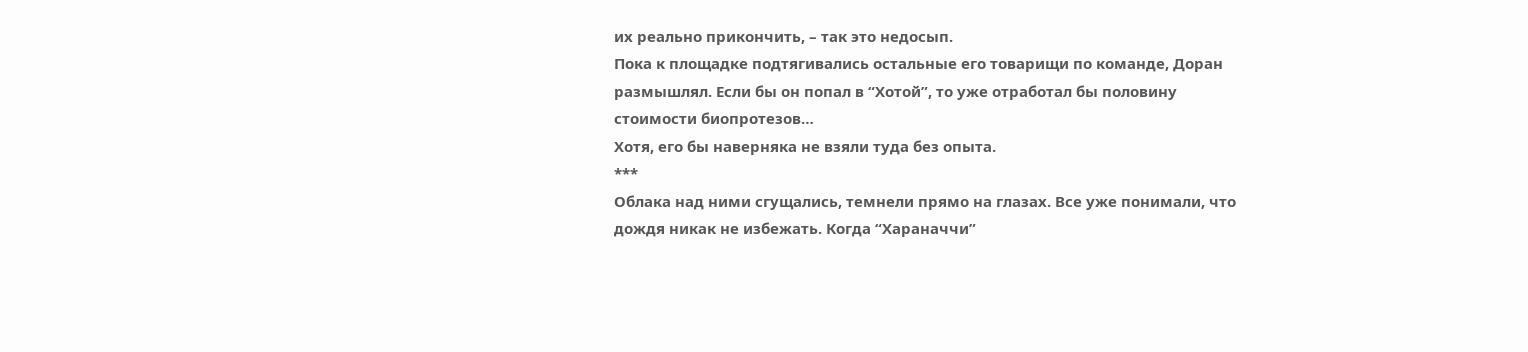их реально прикончить, – так это недосып.
Пока к площадке подтягивались остальные его товарищи по команде, Доран размышлял. Если бы он попал в “Хотой”, то уже отработал бы половину стоимости биопротезов…
Хотя, его бы наверняка не взяли туда без опыта.
***
Облака над ними сгущались, темнели прямо на глазах. Все уже понимали, что дождя никак не избежать. Когда “Хараначчи”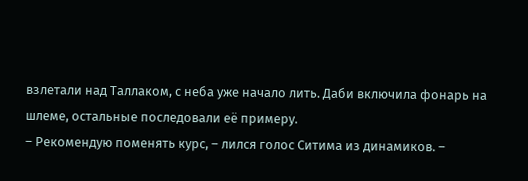взлетали над Таллаком, с неба уже начало лить. Даби включила фонарь на шлеме, остальные последовали её примеру.
– Рекомендую поменять курс, – лился голос Ситима из динамиков. –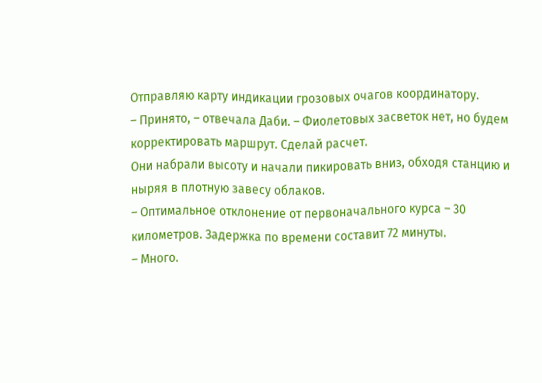Отправляю карту индикации грозовых очагов координатору.
– Принято, – отвечала Даби. – Фиолетовых засветок нет, но будем корректировать маршрут. Сделай расчет.
Они набрали высоту и начали пикировать вниз, обходя станцию и ныряя в плотную завесу облаков.
– Оптимальное отклонение от первоначального курса – 30 километров. Задержка по времени составит 72 минуты.
– Много.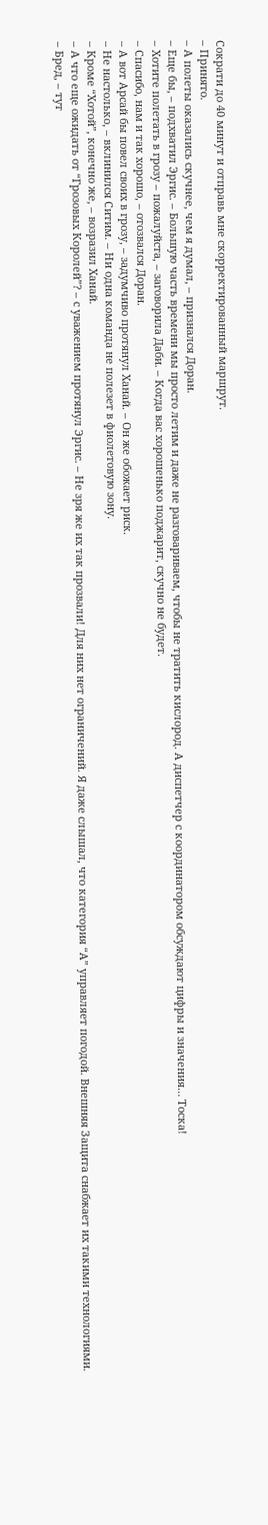Сократи до 40 минут и отправь мне скорректированный маршрут.
– Принято.
– А полеты оказались скучнее, чем я думал, – признался Доран.
– Еще бы, – подхватил Эргис. – Большую часть времени мы просто летим и даже не разговариваем, чтобы не тратить кислород. А диспетчер с координатором обсуждают цифры и значения… Тоска!
– Хотите полетать в грозу – пожалуйста, – заговорила Даби. – Когда вас хорошенько поджарит, скучно не будет.
– Спасибо, нам и так хорошо, – отозвался Доран.
– А вот Арсай бы повел своих в грозу, – задумчиво протянул Ханай. – Он же обожает риск.
– Не настолько, – вклинился Ситим. – Ни одна команда не полезет в фиолетовую зону.
– Кроме “Хотой”, конечно же, – возразил Ханай.
– А что еще ожидать от “Грозовых Королей”? – с уважением протянул Эргис. – Не зря же их так прозвали! Для них нет ограничений. Я даже слышал, что категория “А” управляет погодой. Внешняя Защита снабжает их такими технологиями.
– Бред, – тут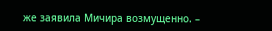же заявила Мичира возмущенно. –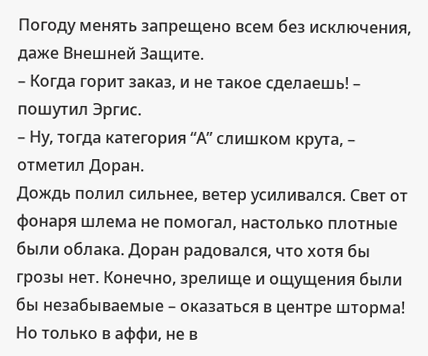Погоду менять запрещено всем без исключения, даже Внешней Защите.
– Когда горит заказ, и не такое сделаешь! – пошутил Эргис.
– Ну, тогда категория “А” слишком крута, – отметил Доран.
Дождь полил сильнее, ветер усиливался. Свет от фонаря шлема не помогал, настолько плотные были облака. Доран радовался, что хотя бы грозы нет. Конечно, зрелище и ощущения были бы незабываемые – оказаться в центре шторма! Но только в аффи, не в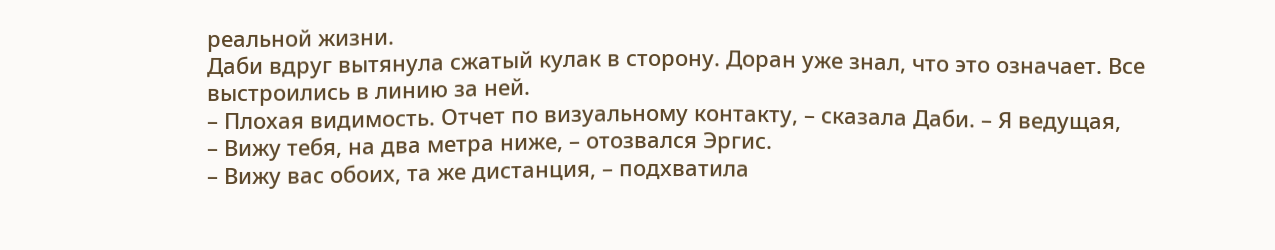реальной жизни.
Даби вдруг вытянула сжатый кулак в сторону. Доран уже знал, что это означает. Все выстроились в линию за ней.
– Плохая видимость. Отчет по визуальному контакту, – сказала Даби. – Я ведущая,
– Вижу тебя, на два метра ниже, – отозвался Эргис.
– Вижу вас обоих, та же дистанция, – подхватила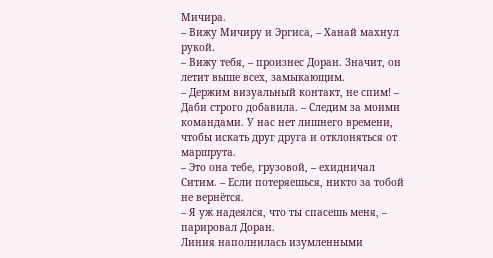Мичира.
– Вижу Мичиру и Эргиса, – Ханай махнул рукой.
– Вижу тебя, – произнес Доран. Значит, он летит выше всех, замыкающим.
– Держим визуальный контакт, не спим! – Даби строго добавила. – Следим за моими командами. У нас нет лишнего времени, чтобы искать друг друга и отклоняться от маршрута.
– Это она тебе, грузовой, – ехидничал Ситим. – Если потеряешься, никто за тобой не вернётся.
– Я уж надеялся, что ты спасешь меня, – парировал Доран.
Линия наполнилась изумленными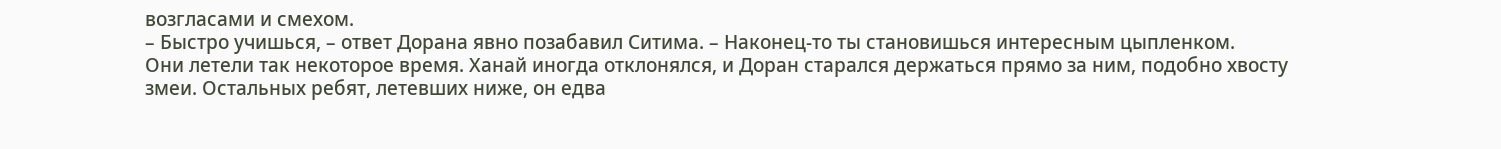возгласами и смехом.
– Быстро учишься, – ответ Дорана явно позабавил Ситима. – Наконец-то ты становишься интересным цыпленком.
Они летели так некоторое время. Ханай иногда отклонялся, и Доран старался держаться прямо за ним, подобно хвосту змеи. Остальных ребят, летевших ниже, он едва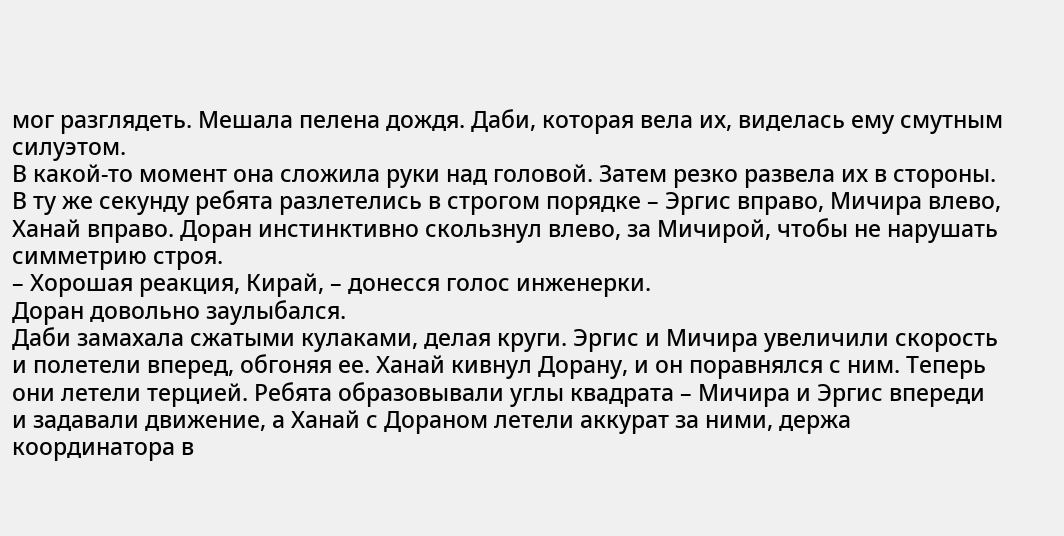мог разглядеть. Мешала пелена дождя. Даби, которая вела их, виделась ему смутным силуэтом.
В какой-то момент она сложила руки над головой. Затем резко развела их в стороны. В ту же секунду ребята разлетелись в строгом порядке – Эргис вправо, Мичира влево, Ханай вправо. Доран инстинктивно скользнул влево, за Мичирой, чтобы не нарушать симметрию строя.
– Хорошая реакция, Кирай, – донесся голос инженерки.
Доран довольно заулыбался.
Даби замахала сжатыми кулаками, делая круги. Эргис и Мичира увеличили скорость и полетели вперед, обгоняя ее. Ханай кивнул Дорану, и он поравнялся с ним. Теперь они летели терцией. Ребята образовывали углы квадрата – Мичира и Эргис впереди и задавали движение, а Ханай с Дораном летели аккурат за ними, держа координатора в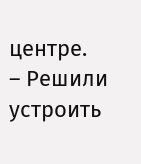центре.
– Решили устроить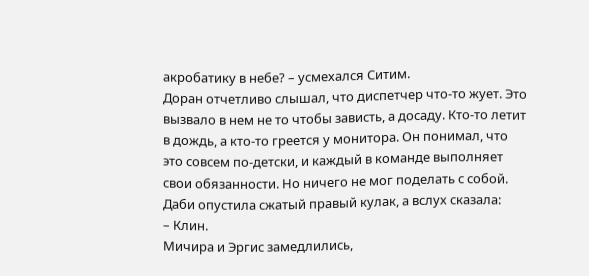акробатику в небе? – усмехался Ситим.
Доран отчетливо слышал, что диспетчер что-то жует. Это вызвало в нем не то чтобы зависть, а досаду. Кто-то летит в дождь, а кто-то греется у монитора. Он понимал, что это совсем по-детски, и каждый в команде выполняет свои обязанности. Но ничего не мог поделать с собой.
Даби опустила сжатый правый кулак, а вслух сказала:
– Клин.
Мичира и Эргис замедлились,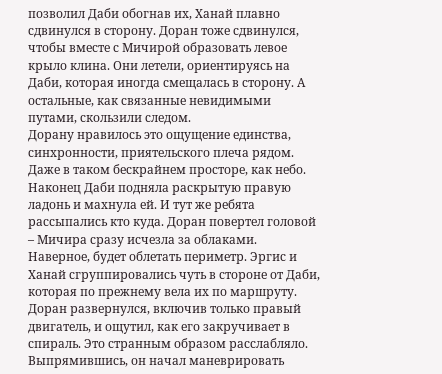позволил Даби обогнав их, Ханай плавно сдвинулся в сторону. Доран тоже сдвинулся, чтобы вместе с Мичирой образовать левое крыло клина. Они летели, ориентируясь на Даби, которая иногда смещалась в сторону. А остальные, как связанные невидимыми путами, скользили следом.
Дорану нравилось это ощущение единства, синхронности, приятельского плеча рядом. Даже в таком бескрайнем просторе, как небо.
Наконец Даби подняла раскрытую правую ладонь и махнула ей. И тут же ребята рассыпались кто куда. Доран повертел головой – Мичира сразу исчезла за облаками. Наверное, будет облетать периметр. Эргис и Ханай сгруппировались чуть в стороне от Даби, которая по прежнему вела их по маршруту.
Доран развернулся, включив только правый двигатель, и ощутил, как его закручивает в спираль. Это странным образом расслабляло. Выпрямившись, он начал маневрировать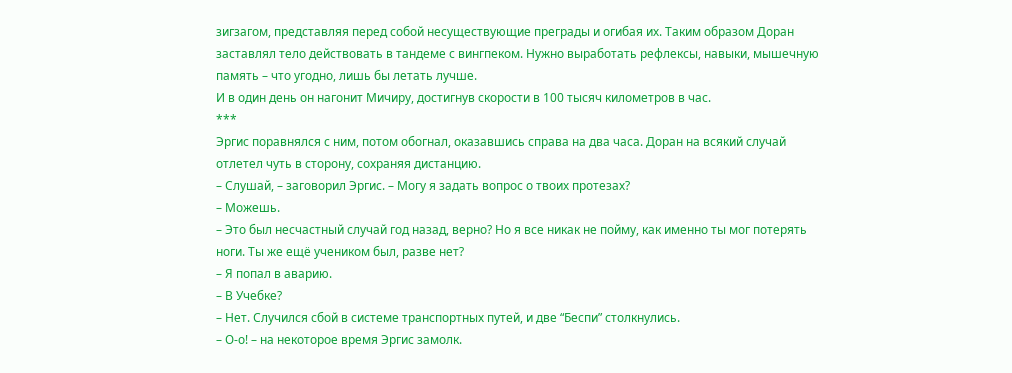зигзагом, представляя перед собой несуществующие преграды и огибая их. Таким образом Доран заставлял тело действовать в тандеме с вингпеком. Нужно выработать рефлексы, навыки, мышечную память – что угодно, лишь бы летать лучше.
И в один день он нагонит Мичиру, достигнув скорости в 100 тысяч километров в час.
***
Эргис поравнялся с ним, потом обогнал, оказавшись справа на два часа. Доран на всякий случай отлетел чуть в сторону, сохраняя дистанцию.
– Слушай, – заговорил Эргис. – Могу я задать вопрос о твоих протезах?
– Можешь.
– Это был несчастный случай год назад, верно? Но я все никак не пойму, как именно ты мог потерять ноги. Ты же ещё учеником был, разве нет?
– Я попал в аварию.
– В Учебке?
– Нет. Случился сбой в системе транспортных путей, и две “Беспи” столкнулись.
– О-о! – на некоторое время Эргис замолк.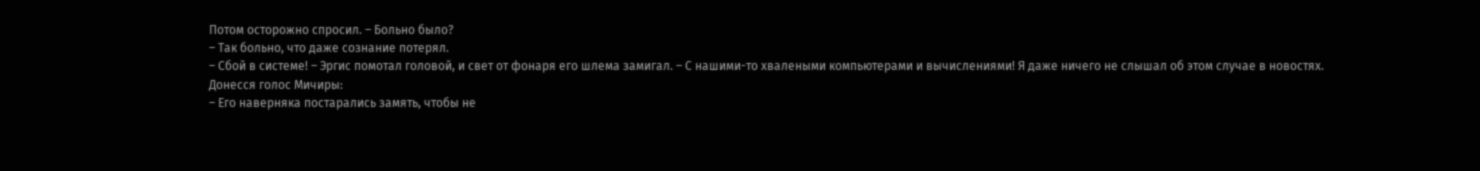Потом осторожно спросил. – Больно было?
– Так больно, что даже сознание потерял.
– Сбой в системе! – Эргис помотал головой, и свет от фонаря его шлема замигал. – С нашими-то хвалеными компьютерами и вычислениями! Я даже ничего не слышал об этом случае в новостях.
Донесся голос Мичиры:
– Его наверняка постарались замять, чтобы не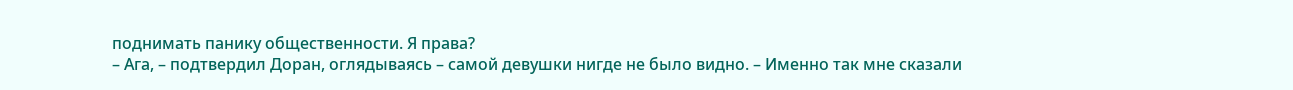поднимать панику общественности. Я права?
– Ага, – подтвердил Доран, оглядываясь – самой девушки нигде не было видно. – Именно так мне сказали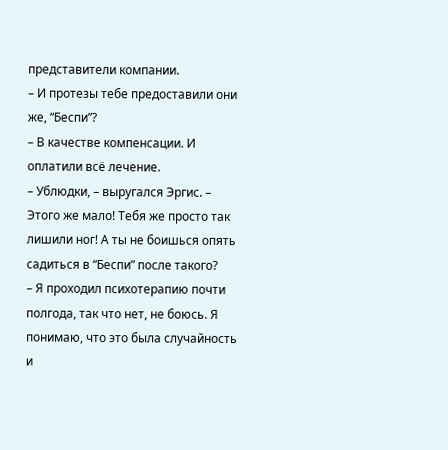представители компании.
– И протезы тебе предоставили они же, “Беспи”?
– В качестве компенсации. И оплатили всё лечение.
– Ублюдки, – выругался Эргис. – Этого же мало! Тебя же просто так лишили ног! А ты не боишься опять садиться в “Беспи” после такого?
– Я проходил психотерапию почти полгода, так что нет, не боюсь. Я понимаю, что это была случайность и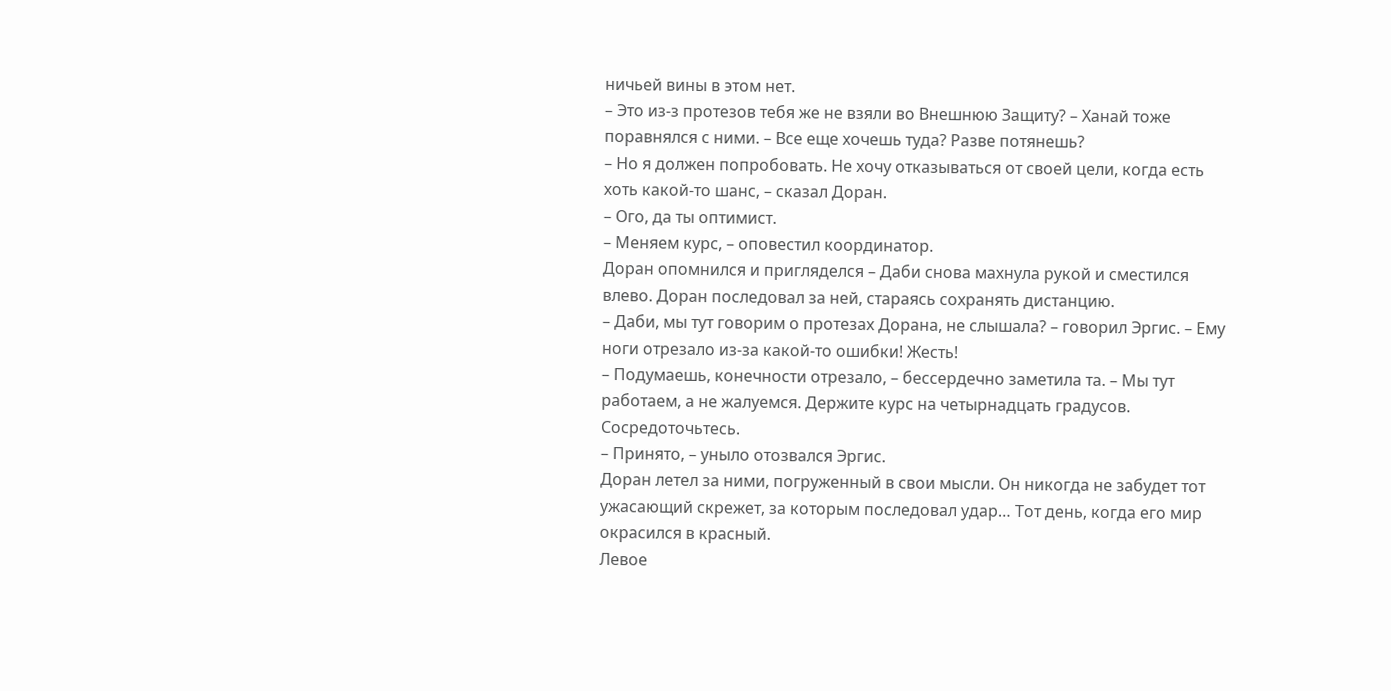ничьей вины в этом нет.
– Это из-з протезов тебя же не взяли во Внешнюю Защиту? – Ханай тоже поравнялся с ними. – Все еще хочешь туда? Разве потянешь?
– Но я должен попробовать. Не хочу отказываться от своей цели, когда есть хоть какой-то шанс, – сказал Доран.
– Ого, да ты оптимист.
– Меняем курс, – оповестил координатор.
Доран опомнился и пригляделся – Даби снова махнула рукой и сместился влево. Доран последовал за ней, стараясь сохранять дистанцию.
– Даби, мы тут говорим о протезах Дорана, не слышала? – говорил Эргис. – Ему ноги отрезало из-за какой-то ошибки! Жесть!
– Подумаешь, конечности отрезало, – бессердечно заметила та. – Мы тут работаем, а не жалуемся. Держите курс на четырнадцать градусов. Сосредоточьтесь.
– Принято, – уныло отозвался Эргис.
Доран летел за ними, погруженный в свои мысли. Он никогда не забудет тот ужасающий скрежет, за которым последовал удар… Тот день, когда его мир окрасился в красный.
Левое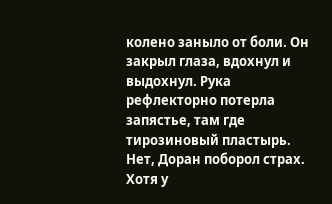колено заныло от боли. Он закрыл глаза, вдохнул и выдохнул. Рука рефлекторно потерла запястье, там где тирозиновый пластырь. Нет, Доран поборол страх. Хотя у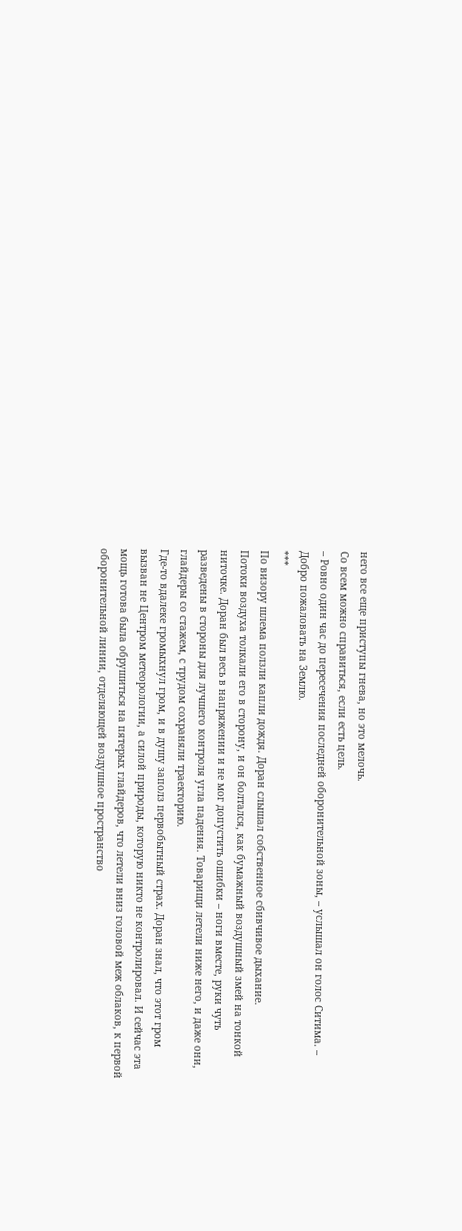него все еще приступы гнева, но это мелочь.
Со всем можно справиться, если есть цель.
– Ровно один час до пересечения последней оборонительной зоны, – услышал он голос Ситима. – Добро пожаловать на Землю.
***
По визору шлема ползли капли дождя. Доран слышал собственное сбивчивое дыхание.
Потоки воздуха толкали его в сторону, и он болтался, как бумажный воздушный змей на тонкой ниточке. Доран был весь в напряжении и не мог допустить ошибки – ноги вместе, руки чуть разведены в стороны для лучшего контроля угла падения. Товарищи летели ниже него, и даже они, глайдеры со стажем, с трудом сохраняли траекторию.
Где-то вдалеке громыхнул гром, и в душу заполз первобытный страх. Доран знал, что этот гром вызван не Центром метеорологии, а силой природы, которую никто не контролировал. И сейчас эта мощь готова была обрушиться на пятерых глайдеров, что летели вниз головой меж облаков, к первой оборонительной линии, отделяющей воздушное пространство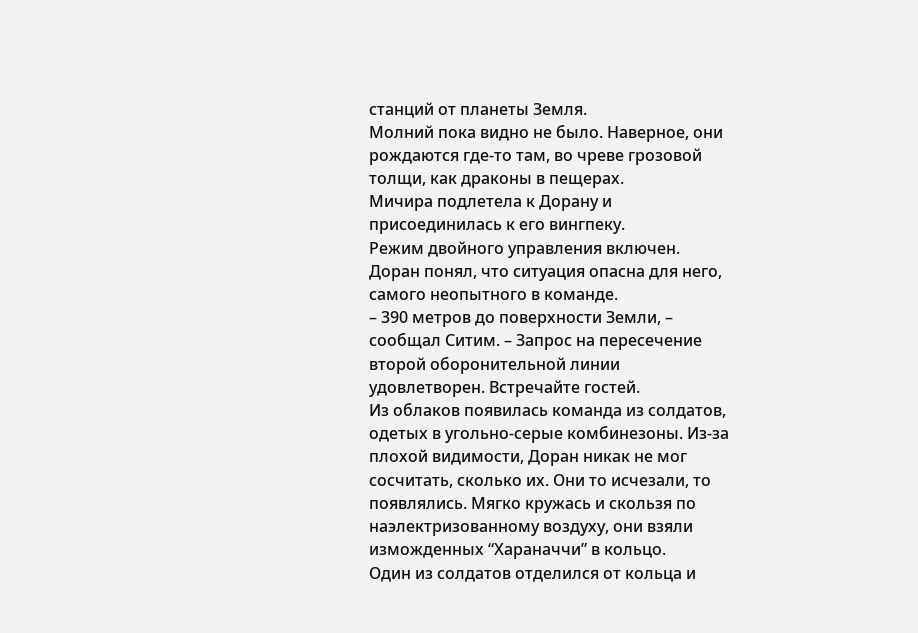станций от планеты Земля.
Молний пока видно не было. Наверное, они рождаются где-то там, во чреве грозовой толщи, как драконы в пещерах.
Мичира подлетела к Дорану и присоединилась к его вингпеку.
Режим двойного управления включен.
Доран понял, что ситуация опасна для него, самого неопытного в команде.
– 390 метров до поверхности Земли, – сообщал Ситим. – Запрос на пересечение второй оборонительной линии удовлетворен. Встречайте гостей.
Из облаков появилась команда из солдатов, одетых в угольно-серые комбинезоны. Из-за плохой видимости, Доран никак не мог сосчитать, сколько их. Они то исчезали, то появлялись. Мягко кружась и скользя по наэлектризованному воздуху, они взяли изможденных “Хараначчи” в кольцо.
Один из солдатов отделился от кольца и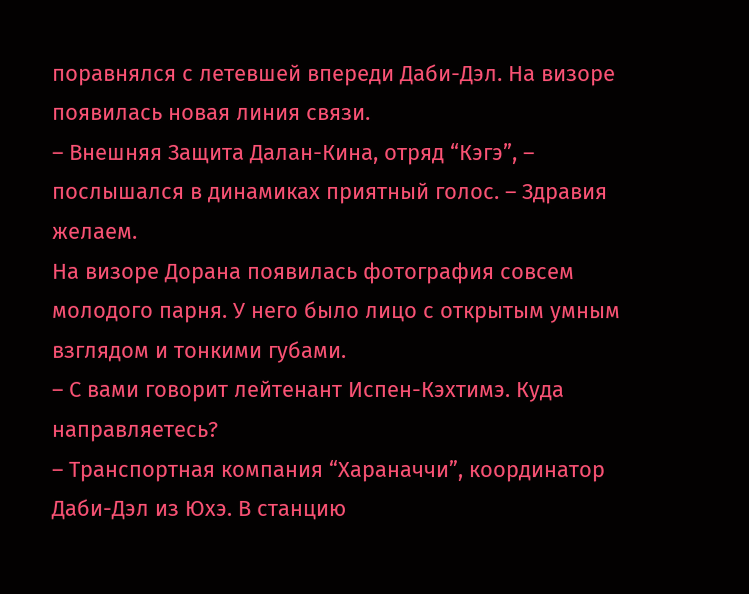поравнялся с летевшей впереди Даби-Дэл. На визоре появилась новая линия связи.
– Внешняя Защита Далан-Кина, отряд “Кэгэ”, – послышался в динамиках приятный голос. – Здравия желаем.
На визоре Дорана появилась фотография совсем молодого парня. У него было лицо с открытым умным взглядом и тонкими губами.
– С вами говорит лейтенант Испен-Кэхтимэ. Куда направляетесь?
– Транспортная компания “Хараначчи”, координатор Даби-Дэл из Юхэ. В станцию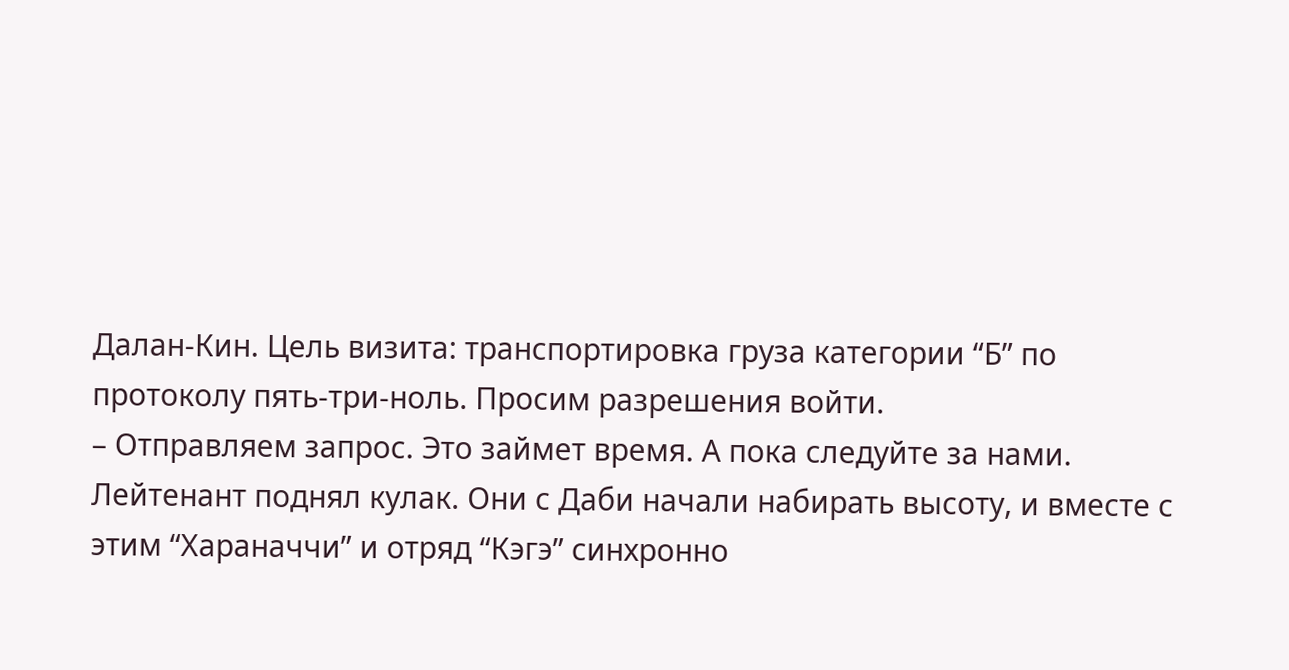Далан-Кин. Цель визита: транспортировка груза категории “Б” по протоколу пять-три-ноль. Просим разрешения войти.
– Отправляем запрос. Это займет время. А пока следуйте за нами.
Лейтенант поднял кулак. Они с Даби начали набирать высоту, и вместе с этим “Хараначчи” и отряд “Кэгэ” синхронно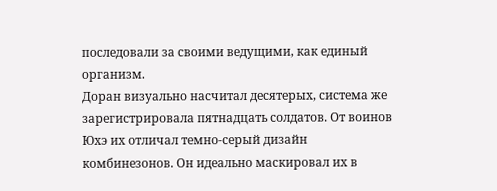последовали за своими ведущими, как единый организм.
Доран визуально насчитал десятерых, система же зарегистрировала пятнадцать солдатов. От воинов Юхэ их отличал темно-серый дизайн комбинезонов. Он идеально маскировал их в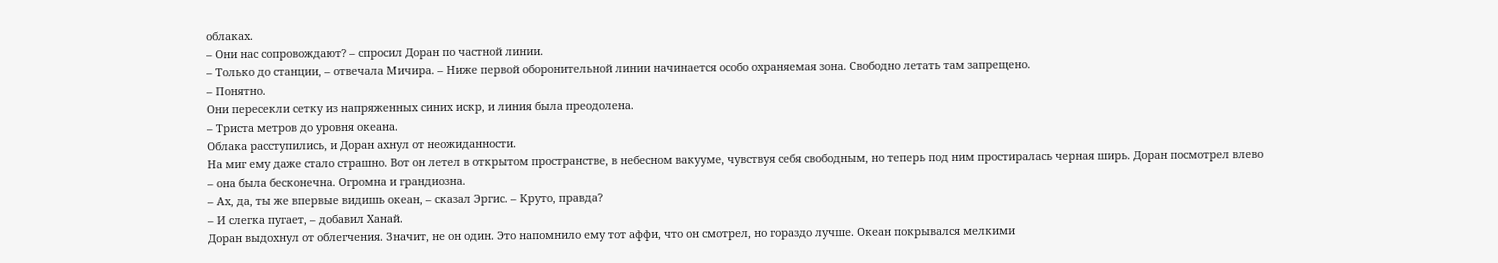облаках.
– Они нас сопровождают? – спросил Доран по частной линии.
– Только до станции, – отвечала Мичира. – Ниже первой оборонительной линии начинается особо охраняемая зона. Свободно летать там запрещено.
– Понятно.
Они пересекли сетку из напряженных синих искр, и линия была преодолена.
– Триста метров до уровня океана.
Облака расступились, и Доран ахнул от неожиданности.
На миг ему даже стало страшно. Вот он летел в открытом пространстве, в небесном вакууме, чувствуя себя свободным, но теперь под ним простиралась черная ширь. Доран посмотрел влево – она была бесконечна. Огромна и грандиозна.
– Ах, да, ты же впервые видишь океан, – сказал Эргис. – Круто, правда?
– И слегка пугает, – добавил Ханай.
Доран выдохнул от облегчения. Значит, не он один. Это напомнило ему тот аффи, что он смотрел, но гораздо лучше. Океан покрывался мелкими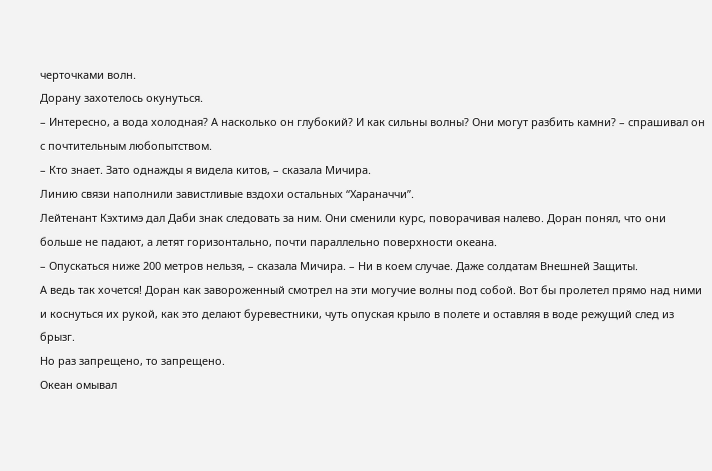черточками волн.
Дорану захотелось окунуться.
– Интересно, а вода холодная? А насколько он глубокий? И как сильны волны? Они могут разбить камни? – спрашивал он с почтительным любопытством.
– Кто знает. Зато однажды я видела китов, – сказала Мичира.
Линию связи наполнили завистливые вздохи остальных “Хараначчи”.
Лейтенант Кэхтимэ дал Даби знак следовать за ним. Они сменили курс, поворачивая налево. Доран понял, что они больше не падают, а летят горизонтально, почти параллельно поверхности океана.
– Опускаться ниже 200 метров нельзя, – сказала Мичира. – Ни в коем случае. Даже солдатам Внешней Защиты.
А ведь так хочется! Доран как завороженный смотрел на эти могучие волны под собой. Вот бы пролетел прямо над ними и коснуться их рукой, как это делают буревестники, чуть опуская крыло в полете и оставляя в воде режущий след из брызг.
Но раз запрещено, то запрещено.
Океан омывал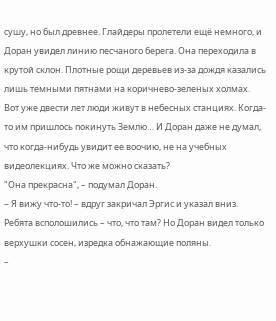сушу, но был древнее. Глайдеры пролетели ещё немного, и Доран увидел линию песчаного берега. Она переходила в крутой склон. Плотные рощи деревьев из-за дождя казались лишь темными пятнами на коричнево-зеленых холмах.
Вот уже двести лет люди живут в небесных станциях. Когда-то им пришлось покинуть Землю… И Доран даже не думал, что когда-нибудь увидит ее воочию, не на учебных видеолекциях. Что же можно сказать?
"Она прекрасна", – подумал Доран.
– Я вижу что-то! – вдруг закричал Эргис и указал вниз.
Ребята всполошились – что, что там? Но Доран видел только верхушки сосен, изредка обнажающие поляны.
–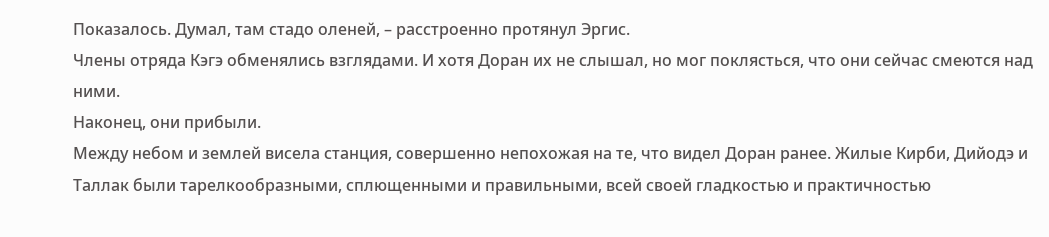Показалось. Думал, там стадо оленей, – расстроенно протянул Эргис.
Члены отряда Кэгэ обменялись взглядами. И хотя Доран их не слышал, но мог поклясться, что они сейчас смеются над ними.
Наконец, они прибыли.
Между небом и землей висела станция, совершенно непохожая на те, что видел Доран ранее. Жилые Кирби, Дийодэ и Таллак были тарелкообразными, сплющенными и правильными, всей своей гладкостью и практичностью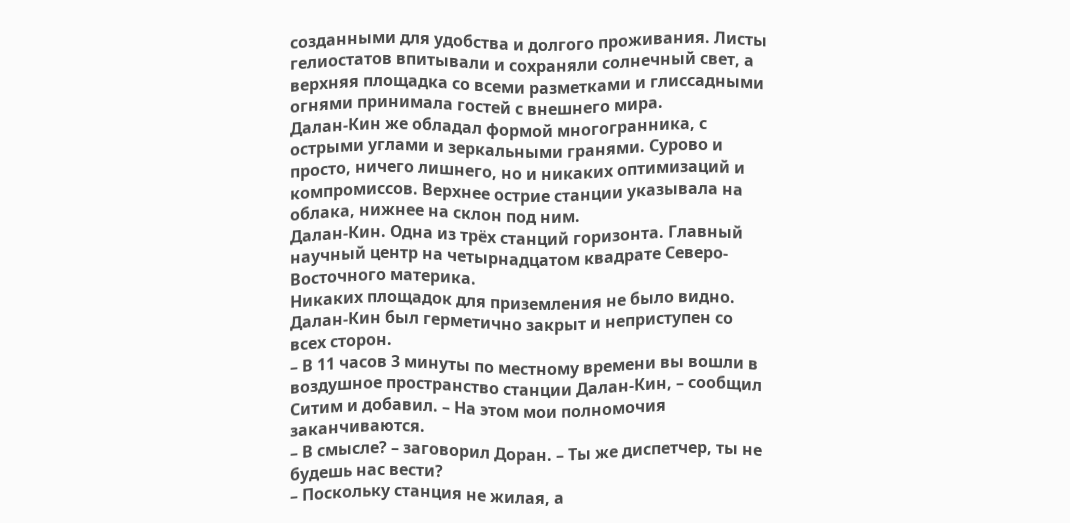созданными для удобства и долгого проживания. Листы гелиостатов впитывали и сохраняли солнечный свет, а верхняя площадка со всеми разметками и глиссадными огнями принимала гостей с внешнего мира.
Далан-Кин же обладал формой многогранника, с острыми углами и зеркальными гранями. Сурово и просто, ничего лишнего, но и никаких оптимизаций и компромиссов. Верхнее острие станции указывала на облака, нижнее на склон под ним.
Далан-Кин. Одна из трёх станций горизонта. Главный научный центр на четырнадцатом квадрате Северо-Восточного материка.
Никаких площадок для приземления не было видно. Далан-Кин был герметично закрыт и неприступен со всех сторон.
– В 11 часов 3 минуты по местному времени вы вошли в воздушное пространство станции Далан-Кин, – сообщил Ситим и добавил. – На этом мои полномочия заканчиваются.
– В смысле? – заговорил Доран. – Ты же диспетчер, ты не будешь нас вести?
– Поскольку станция не жилая, а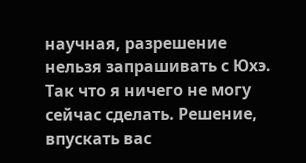научная, разрешение нельзя запрашивать с Юхэ. Так что я ничего не могу сейчас сделать. Решение, впускать вас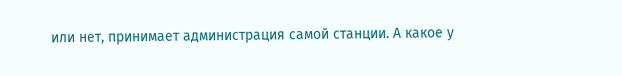или нет, принимает администрация самой станции. А какое у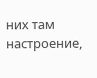них там настроение,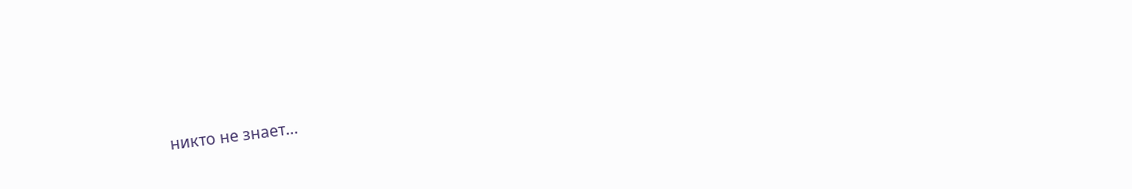никто не знает…